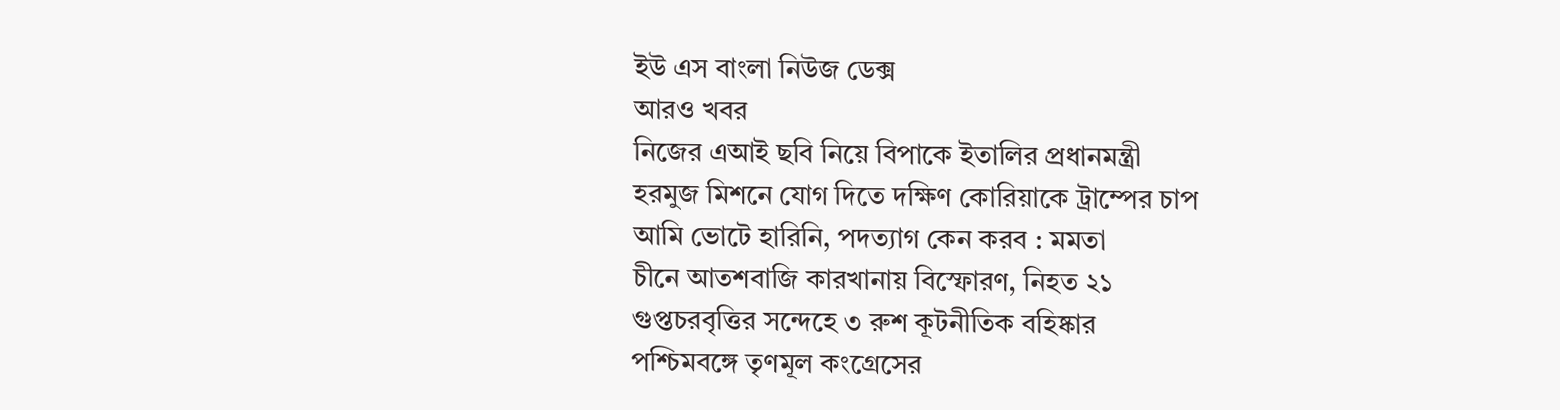ইউ এস বাংলা নিউজ ডেক্স
আরও খবর
নিজের এআই ছবি নিয়ে বিপাকে ইতালির প্রধানমন্ত্রী
হরমুজ মিশনে যোগ দিতে দক্ষিণ কোরিয়াকে ট্রাম্পের চাপ
আমি ভোটে হারিনি, পদত্যাগ কেন করব : মমতা
চীনে আতশবাজি কারখানায় বিস্ফোরণ, নিহত ২১
গুপ্তচরবৃত্তির সন্দেহে ৩ রুশ কূটনীতিক বহিষ্কার
পশ্চিমবঙ্গে তৃণমূল কংগ্রেসের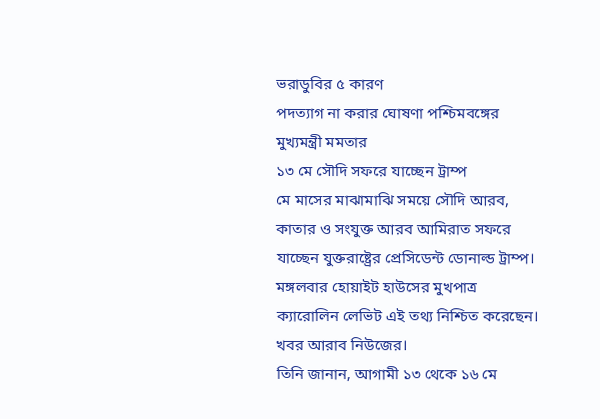ভরাডুবির ৫ কারণ
পদত্যাগ না করার ঘোষণা পশ্চিমবঙ্গের মুখ্যমন্ত্রী মমতার
১৩ মে সৌদি সফরে যাচ্ছেন ট্রাম্প
মে মাসের মাঝামাঝি সময়ে সৌদি আরব, কাতার ও সংযুক্ত আরব আমিরাত সফরে যাচ্ছেন যুক্তরাষ্ট্রের প্রেসিডেন্ট ডোনাল্ড ট্রাম্প। মঙ্গলবার হোয়াইট হাউসের মুখপাত্র ক্যারোলিন লেভিট এই তথ্য নিশ্চিত করেছেন। খবর আরাব নিউজের।
তিনি জানান, আগামী ১৩ থেকে ১৬ মে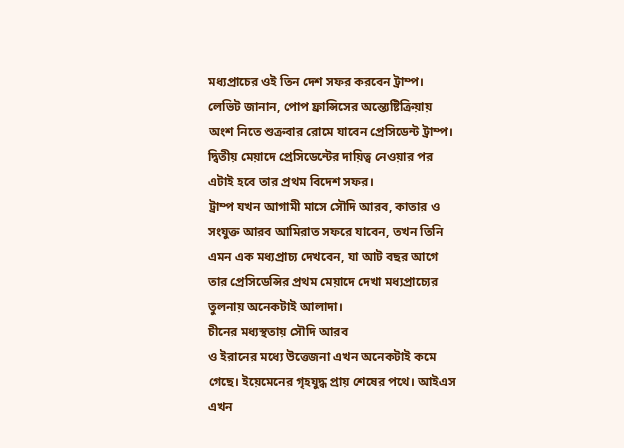মধ্যপ্রাচের ওই তিন দেশ সফর করবেন ট্রাম্প।
লেভিট জানান, পোপ ফ্রান্সিসের অন্ত্যেষ্টিক্রিয়ায় অংশ নিতে শুক্রবার রোমে যাবেন প্রেসিডেন্ট ট্রাম্প। দ্বিতীয় মেয়াদে প্রেসিডেন্টের দায়িত্ব নেওয়ার পর এটাই হবে তার প্রথম বিদেশ সফর।
ট্রাম্প যখন আগামী মাসে সৌদি আরব, কাতার ও সংযুক্ত আরব আমিরাত সফরে যাবেন, তখন তিনি এমন এক মধ্যপ্রাচ্য দেখবেন, যা আট বছর আগে তার প্রেসিডেন্সির প্রথম মেয়াদে দেখা মধ্যপ্রাচ্যের তুলনায় অনেকটাই আলাদা।
চীনের মধ্যস্থতায় সৌদি আরব
ও ইরানের মধ্যে উত্তেজনা এখন অনেকটাই কমে গেছে। ইয়েমেনের গৃহযুদ্ধ প্রায় শেষের পথে। আইএস এখন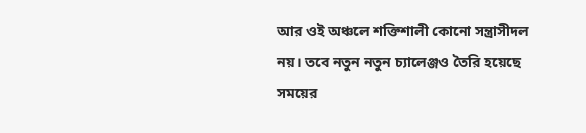আর ওই অঞ্চলে শক্তিশালী কোনো সন্ত্রাসীদল নয়। তবে নতুন নতুন চ্যালেঞ্জও তৈরি হয়েছে সময়ের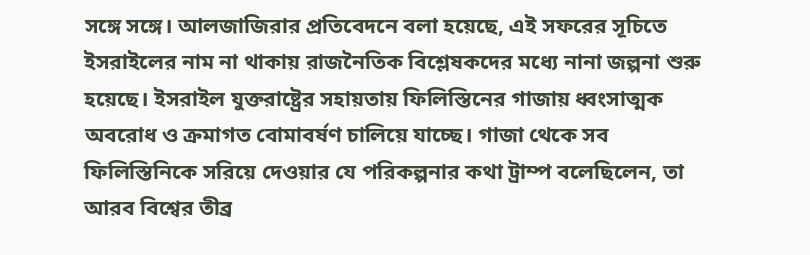সঙ্গে সঙ্গে। আলজাজিরার প্রতিবেদনে বলা হয়েছে, এই সফরের সূচিতে ইসরাইলের নাম না থাকায় রাজনৈতিক বিশ্লেষকদের মধ্যে নানা জল্পনা শুরু হয়েছে। ইসরাইল যুক্তরাষ্ট্রের সহায়তায় ফিলিস্তিনের গাজায় ধ্বংসাত্মক অবরোধ ও ক্রমাগত বোমাবর্ষণ চালিয়ে যাচ্ছে। গাজা থেকে সব ফিলিস্তিনিকে সরিয়ে দেওয়ার যে পরিকল্পনার কথা ট্রাম্প বলেছিলেন, তা আরব বিশ্বের তীব্র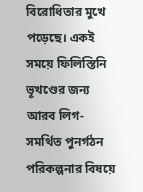বিরোধিতার মুখে পড়েছে। একই সময়ে ফিলিস্তিনি ভূখণ্ডের জন্য আরব লিগ-সমর্থিত পুনর্গঠন পরিকল্পনার বিষয়ে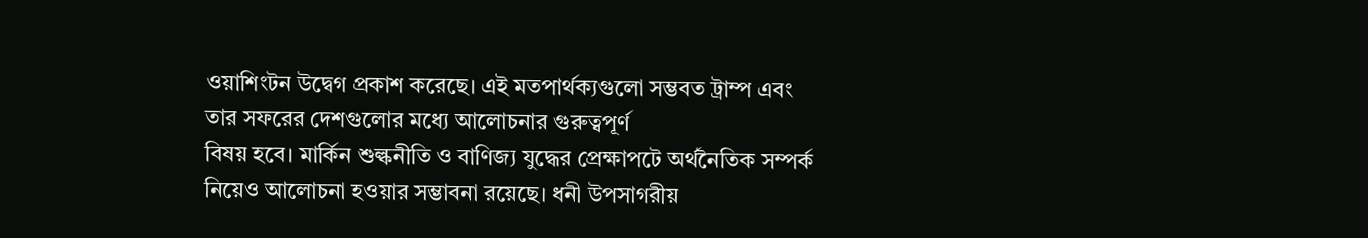ওয়াশিংটন উদ্বেগ প্রকাশ করেছে। এই মতপার্থক্যগুলো সম্ভবত ট্রাম্প এবং তার সফরের দেশগুলোর মধ্যে আলোচনার গুরুত্বপূর্ণ
বিষয় হবে। মার্কিন শুল্কনীতি ও বাণিজ্য যুদ্ধের প্রেক্ষাপটে অর্থনৈতিক সম্পর্ক নিয়েও আলোচনা হওয়ার সম্ভাবনা রয়েছে। ধনী উপসাগরীয়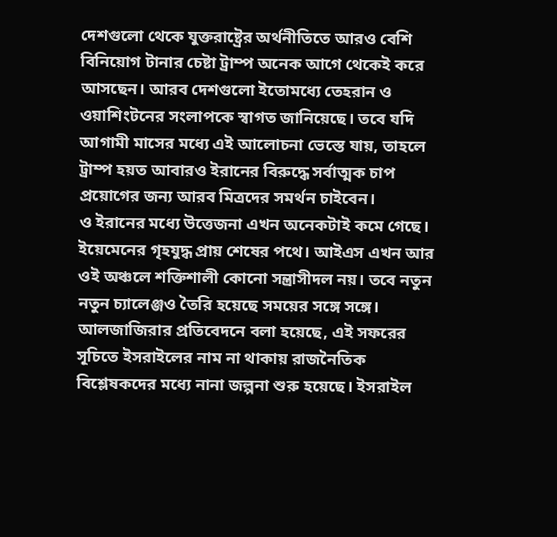দেশগুলো থেকে যুক্তরাষ্ট্রের অর্থনীতিতে আরও বেশি বিনিয়োগ টানার চেষ্টা ট্রাম্প অনেক আগে থেকেই করে আসছেন। আরব দেশগুলো ইতোমধ্যে তেহরান ও ওয়াশিংটনের সংলাপকে স্বাগত জানিয়েছে। তবে যদি আগামী মাসের মধ্যে এই আলোচনা ভেস্তে যায়, তাহলে ট্রাম্প হয়ত আবারও ইরানের বিরুদ্ধে সর্বাত্মক চাপ প্রয়োগের জন্য আরব মিত্রদের সমর্থন চাইবেন।
ও ইরানের মধ্যে উত্তেজনা এখন অনেকটাই কমে গেছে। ইয়েমেনের গৃহযুদ্ধ প্রায় শেষের পথে। আইএস এখন আর ওই অঞ্চলে শক্তিশালী কোনো সন্ত্রাসীদল নয়। তবে নতুন নতুন চ্যালেঞ্জও তৈরি হয়েছে সময়ের সঙ্গে সঙ্গে। আলজাজিরার প্রতিবেদনে বলা হয়েছে, এই সফরের সূচিতে ইসরাইলের নাম না থাকায় রাজনৈতিক বিশ্লেষকদের মধ্যে নানা জল্পনা শুরু হয়েছে। ইসরাইল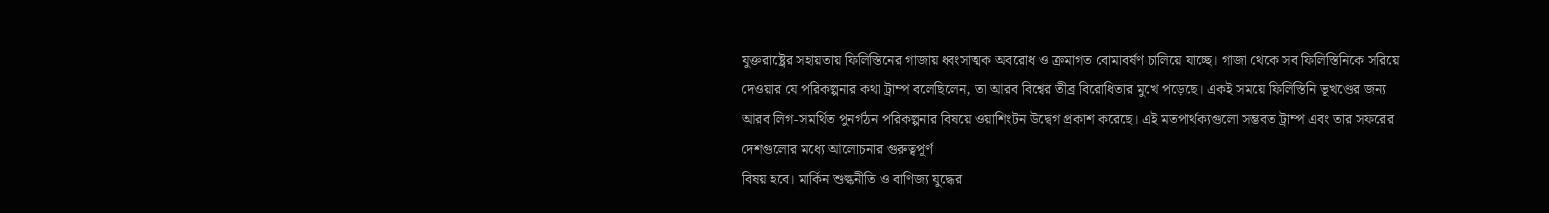যুক্তরাষ্ট্রের সহায়তায় ফিলিস্তিনের গাজায় ধ্বংসাত্মক অবরোধ ও ক্রমাগত বোমাবর্ষণ চালিয়ে যাচ্ছে। গাজা থেকে সব ফিলিস্তিনিকে সরিয়ে দেওয়ার যে পরিকল্পনার কথা ট্রাম্প বলেছিলেন, তা আরব বিশ্বের তীব্র বিরোধিতার মুখে পড়েছে। একই সময়ে ফিলিস্তিনি ভূখণ্ডের জন্য আরব লিগ-সমর্থিত পুনর্গঠন পরিকল্পনার বিষয়ে ওয়াশিংটন উদ্বেগ প্রকাশ করেছে। এই মতপার্থক্যগুলো সম্ভবত ট্রাম্প এবং তার সফরের দেশগুলোর মধ্যে আলোচনার গুরুত্বপূর্ণ
বিষয় হবে। মার্কিন শুল্কনীতি ও বাণিজ্য যুদ্ধের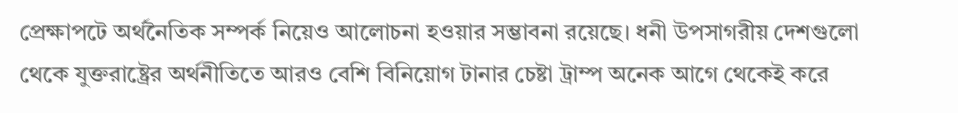প্রেক্ষাপটে অর্থনৈতিক সম্পর্ক নিয়েও আলোচনা হওয়ার সম্ভাবনা রয়েছে। ধনী উপসাগরীয় দেশগুলো থেকে যুক্তরাষ্ট্রের অর্থনীতিতে আরও বেশি বিনিয়োগ টানার চেষ্টা ট্রাম্প অনেক আগে থেকেই করে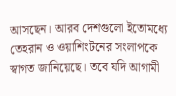আসছেন। আরব দেশগুলো ইতোমধ্যে তেহরান ও ওয়াশিংটনের সংলাপকে স্বাগত জানিয়েছে। তবে যদি আগামী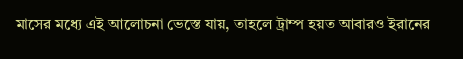মাসের মধ্যে এই আলোচনা ভেস্তে যায়, তাহলে ট্রাম্প হয়ত আবারও ইরানের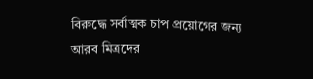বিরুদ্ধে সর্বাত্মক চাপ প্রয়োগের জন্য আরব মিত্রদের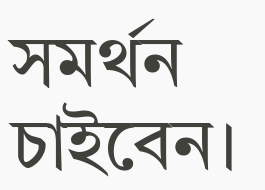সমর্থন চাইবেন।